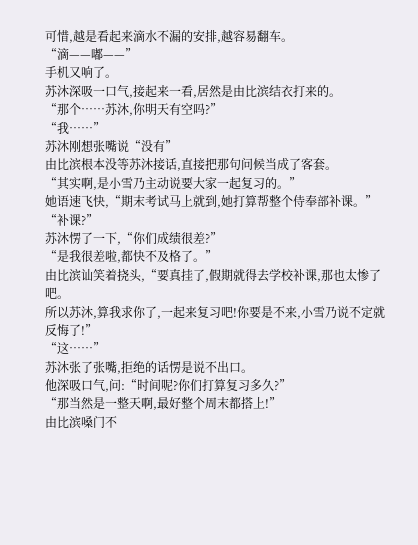可惜,越是看起来滴水不漏的安排,越容易翻车。
“滴——嘟——”
手机又响了。
苏沐深吸一口气,接起来一看,居然是由比滨结衣打来的。
“那个……苏沐,你明天有空吗?”
“我……”
苏沐刚想张嘴说“没有”
由比滨根本没等苏沐接话,直接把那句问候当成了客套。
“其实啊,是小雪乃主动说要大家一起复习的。”
她语速飞快,“期末考试马上就到,她打算帮整个侍奉部补课。”
“补课?”
苏沐愣了一下,“你们成绩很差?”
“是我很差啦,都快不及格了。”
由比滨讪笑着挠头,“要真挂了,假期就得去学校补课,那也太惨了吧。
所以苏沐,算我求你了,一起来复习吧!你要是不来,小雪乃说不定就反悔了!”
“这……”
苏沐张了张嘴,拒绝的话愣是说不出口。
他深吸口气,问:“时间呢?你们打算复习多久?”
“那当然是一整天啊,最好整个周末都搭上!”
由比滨嗓门不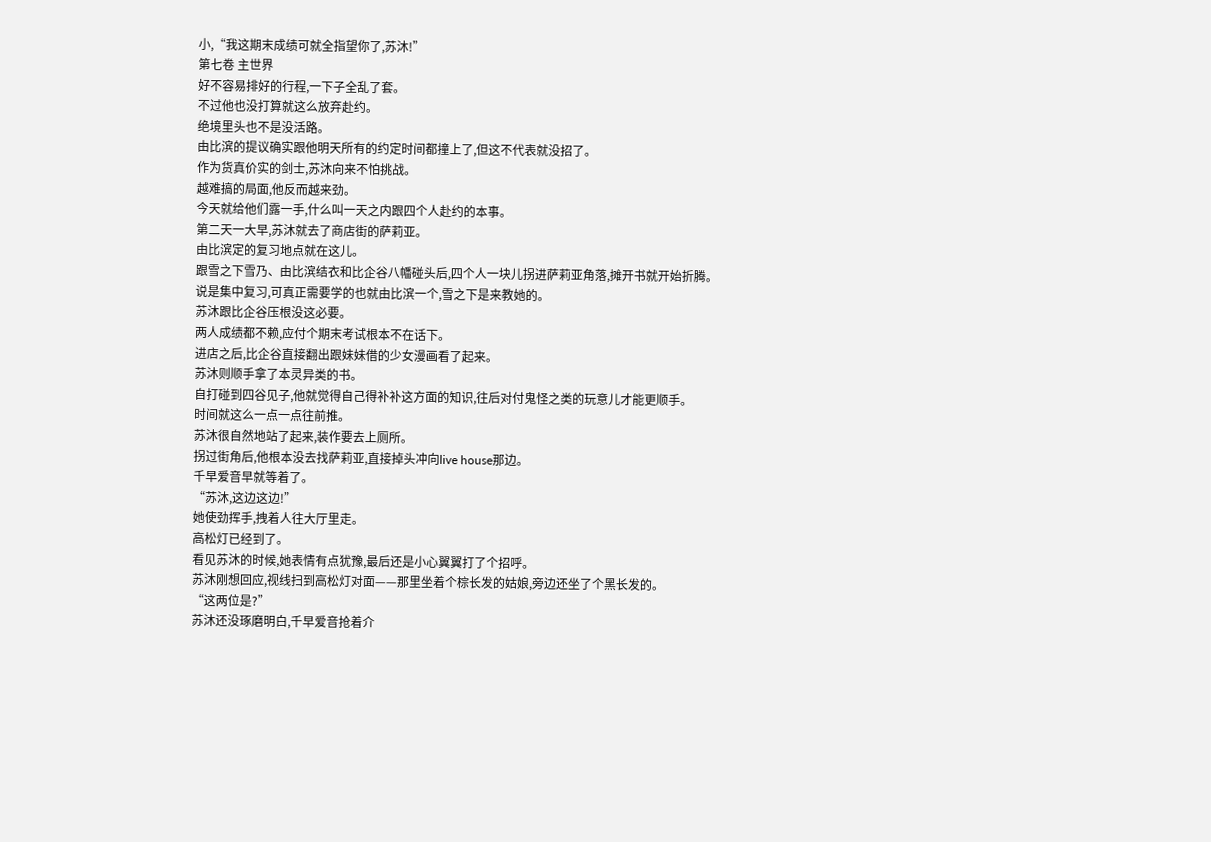小,“我这期末成绩可就全指望你了,苏沐!”
第七卷 主世界
好不容易排好的行程,一下子全乱了套。
不过他也没打算就这么放弃赴约。
绝境里头也不是没活路。
由比滨的提议确实跟他明天所有的约定时间都撞上了,但这不代表就没招了。
作为货真价实的剑士,苏沐向来不怕挑战。
越难搞的局面,他反而越来劲。
今天就给他们露一手,什么叫一天之内跟四个人赴约的本事。
第二天一大早,苏沐就去了商店街的萨莉亚。
由比滨定的复习地点就在这儿。
跟雪之下雪乃、由比滨结衣和比企谷八幡碰头后,四个人一块儿拐进萨莉亚角落,摊开书就开始折腾。
说是集中复习,可真正需要学的也就由比滨一个,雪之下是来教她的。
苏沐跟比企谷压根没这必要。
两人成绩都不赖,应付个期末考试根本不在话下。
进店之后,比企谷直接翻出跟妹妹借的少女漫画看了起来。
苏沐则顺手拿了本灵异类的书。
自打碰到四谷见子,他就觉得自己得补补这方面的知识,往后对付鬼怪之类的玩意儿才能更顺手。
时间就这么一点一点往前推。
苏沐很自然地站了起来,装作要去上厕所。
拐过街角后,他根本没去找萨莉亚,直接掉头冲向live house那边。
千早爱音早就等着了。
“苏沐,这边这边!”
她使劲挥手,拽着人往大厅里走。
高松灯已经到了。
看见苏沐的时候,她表情有点犹豫,最后还是小心翼翼打了个招呼。
苏沐刚想回应,视线扫到高松灯对面——那里坐着个棕长发的姑娘,旁边还坐了个黑长发的。
“这两位是?”
苏沐还没琢磨明白,千早爱音抢着介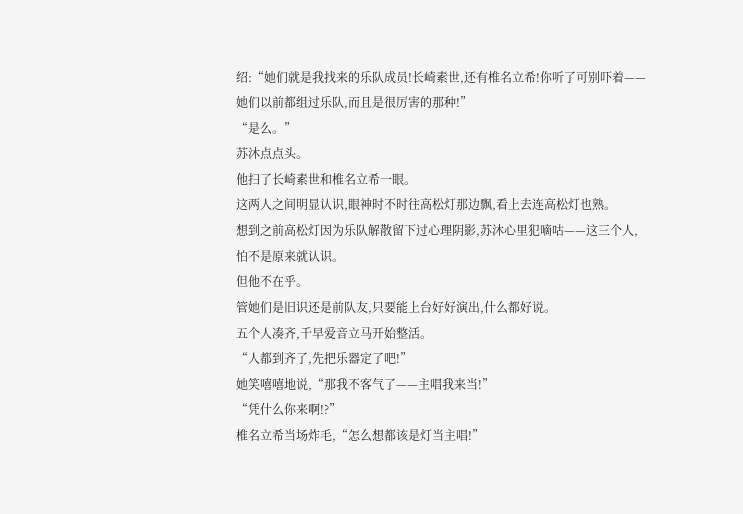绍:“她们就是我找来的乐队成员!长崎素世,还有椎名立希!你听了可别吓着——她们以前都组过乐队,而且是很厉害的那种!”
“是么。”
苏沐点点头。
他扫了长崎素世和椎名立希一眼。
这两人之间明显认识,眼神时不时往高松灯那边飘,看上去连高松灯也熟。
想到之前高松灯因为乐队解散留下过心理阴影,苏沐心里犯嘀咕——这三个人,怕不是原来就认识。
但他不在乎。
管她们是旧识还是前队友,只要能上台好好演出,什么都好说。
五个人凑齐,千早爱音立马开始整活。
“人都到齐了,先把乐器定了吧!”
她笑嘻嘻地说,“那我不客气了——主唱我来当!”
“凭什么你来啊!?”
椎名立希当场炸毛,“怎么想都该是灯当主唱!”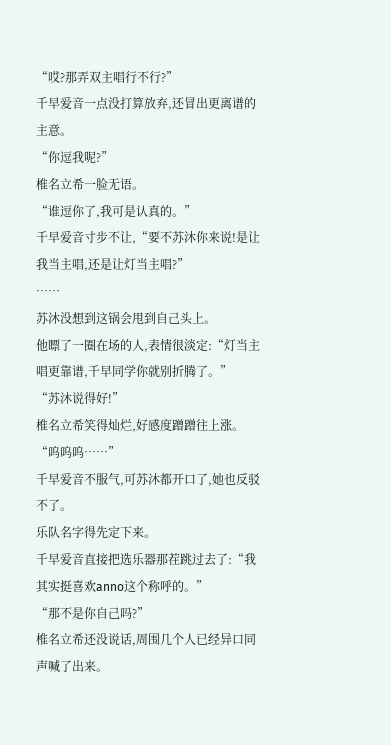“哎?那弄双主唱行不行?”
千早爱音一点没打算放弃,还冒出更离谱的主意。
“你逗我呢?”
椎名立希一脸无语。
“谁逗你了,我可是认真的。”
千早爱音寸步不让,“要不苏沐你来说!是让我当主唱,还是让灯当主唱?”
……
苏沐没想到这锅会甩到自己头上。
他瞟了一圈在场的人,表情很淡定:“灯当主唱更靠谱,千早同学你就别折腾了。”
“苏沐说得好!”
椎名立希笑得灿烂,好感度蹭蹭往上涨。
“呜呜呜……”
千早爱音不服气,可苏沐都开口了,她也反驳不了。
乐队名字得先定下来。
千早爱音直接把选乐器那茬跳过去了:“我其实挺喜欢anno这个称呼的。”
“那不是你自己吗?”
椎名立希还没说话,周围几个人已经异口同声喊了出来。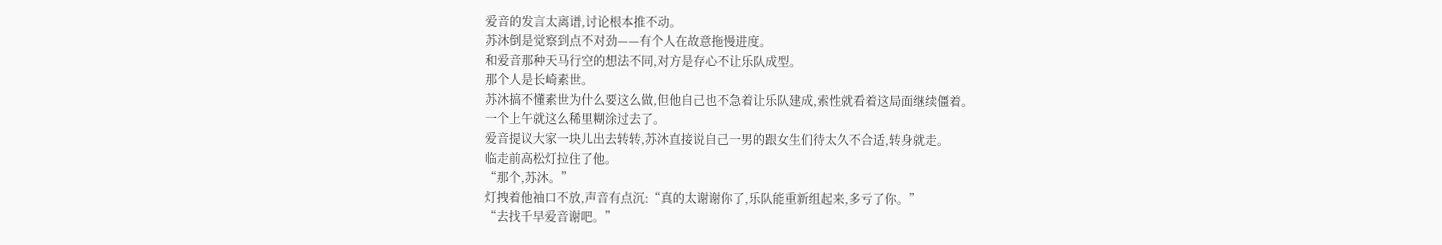爱音的发言太离谱,讨论根本推不动。
苏沐倒是觉察到点不对劲——有个人在故意拖慢进度。
和爱音那种天马行空的想法不同,对方是存心不让乐队成型。
那个人是长崎素世。
苏沐搞不懂素世为什么要这么做,但他自己也不急着让乐队建成,索性就看着这局面继续僵着。
一个上午就这么稀里糊涂过去了。
爱音提议大家一块儿出去转转,苏沐直接说自己一男的跟女生们待太久不合适,转身就走。
临走前高松灯拉住了他。
“那个,苏沐。”
灯拽着他袖口不放,声音有点沉:“真的太谢谢你了,乐队能重新组起来,多亏了你。”
“去找千早爱音谢吧。”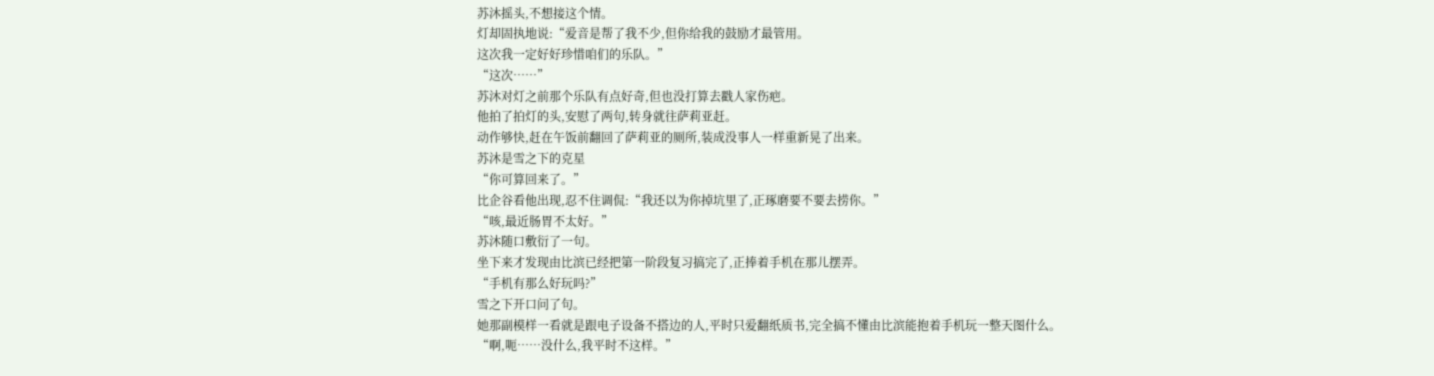苏沐摇头,不想接这个情。
灯却固执地说:“爱音是帮了我不少,但你给我的鼓励才最管用。
这次我一定好好珍惜咱们的乐队。”
“这次……”
苏沐对灯之前那个乐队有点好奇,但也没打算去戳人家伤疤。
他拍了拍灯的头,安慰了两句,转身就往萨莉亚赶。
动作够快,赶在午饭前翻回了萨莉亚的厕所,装成没事人一样重新晃了出来。
苏沐是雪之下的克星
“你可算回来了。”
比企谷看他出现,忍不住调侃:“我还以为你掉坑里了,正琢磨要不要去捞你。”
“咳,最近肠胃不太好。”
苏沐随口敷衍了一句。
坐下来才发现由比滨已经把第一阶段复习搞完了,正捧着手机在那儿摆弄。
“手机有那么好玩吗?”
雪之下开口问了句。
她那副模样一看就是跟电子设备不搭边的人,平时只爱翻纸质书,完全搞不懂由比滨能抱着手机玩一整天图什么。
“啊,呃……没什么,我平时不这样。”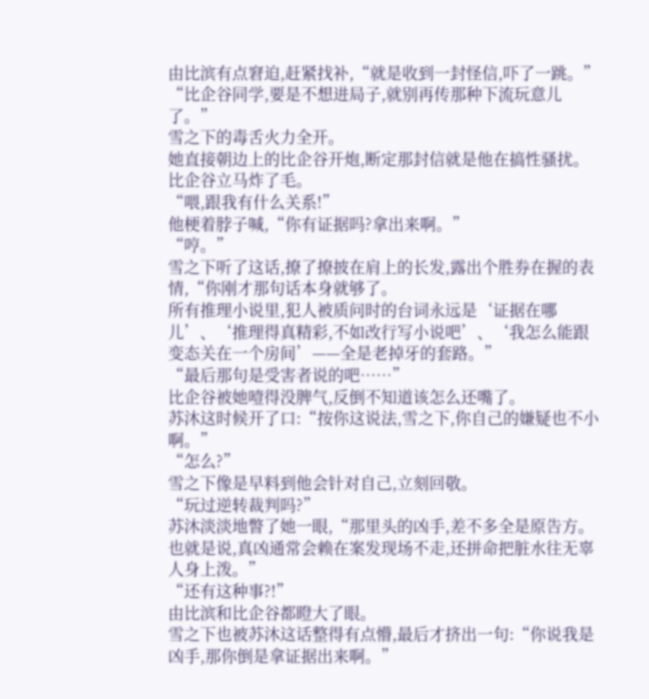由比滨有点窘迫,赶紧找补,“就是收到一封怪信,吓了一跳。”
“比企谷同学,要是不想进局子,就别再传那种下流玩意儿了。”
雪之下的毒舌火力全开。
她直接朝边上的比企谷开炮,断定那封信就是他在搞性骚扰。
比企谷立马炸了毛。
“喂,跟我有什么关系!”
他梗着脖子喊,“你有证据吗?拿出来啊。”
“哼。”
雪之下听了这话,撩了撩披在肩上的长发,露出个胜券在握的表情,“你刚才那句话本身就够了。
所有推理小说里,犯人被质问时的台词永远是‘证据在哪儿’、‘推理得真精彩,不如改行写小说吧’、‘我怎么能跟变态关在一个房间’——全是老掉牙的套路。”
“最后那句是受害者说的吧……”
比企谷被她噎得没脾气,反倒不知道该怎么还嘴了。
苏沐这时候开了口:“按你这说法,雪之下,你自己的嫌疑也不小啊。”
“怎么?”
雪之下像是早料到他会针对自己,立刻回敬。
“玩过逆转裁判吗?”
苏沐淡淡地瞥了她一眼,“那里头的凶手,差不多全是原告方。
也就是说,真凶通常会赖在案发现场不走,还拼命把脏水往无辜人身上泼。”
“还有这种事?!”
由比滨和比企谷都瞪大了眼。
雪之下也被苏沐这话整得有点懵,最后才挤出一句:“你说我是凶手,那你倒是拿证据出来啊。”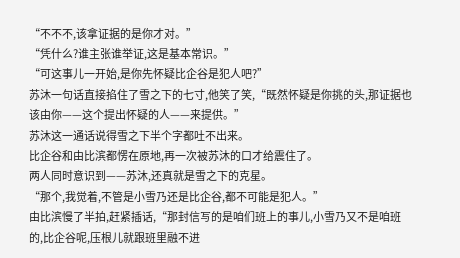“不不不,该拿证据的是你才对。”
“凭什么?谁主张谁举证,这是基本常识。”
“可这事儿一开始,是你先怀疑比企谷是犯人吧?”
苏沐一句话直接掐住了雪之下的七寸,他笑了笑,“既然怀疑是你挑的头,那证据也该由你——这个提出怀疑的人——来提供。”
苏沐这一通话说得雪之下半个字都吐不出来。
比企谷和由比滨都愣在原地,再一次被苏沐的口才给震住了。
两人同时意识到——苏沐,还真就是雪之下的克星。
“那个,我觉着,不管是小雪乃还是比企谷,都不可能是犯人。”
由比滨慢了半拍,赶紧插话,“那封信写的是咱们班上的事儿,小雪乃又不是咱班的,比企谷呢,压根儿就跟班里融不进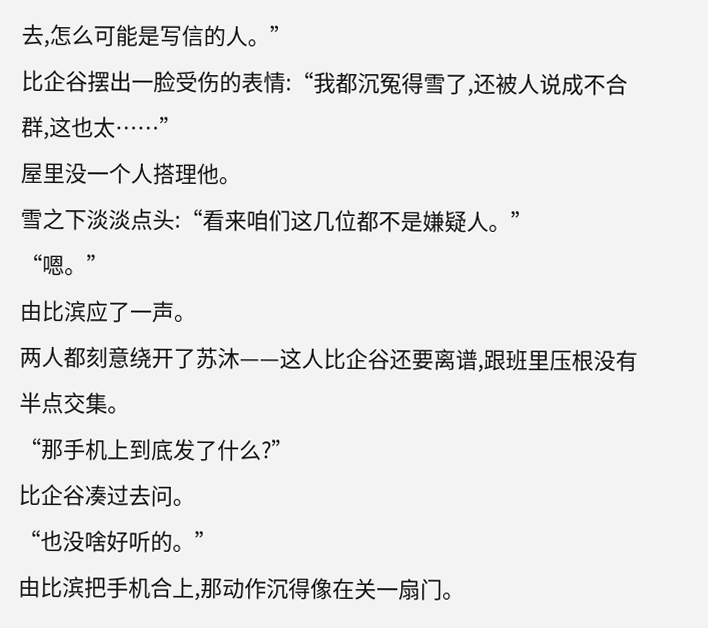去,怎么可能是写信的人。”
比企谷摆出一脸受伤的表情:“我都沉冤得雪了,还被人说成不合群,这也太……”
屋里没一个人搭理他。
雪之下淡淡点头:“看来咱们这几位都不是嫌疑人。”
“嗯。”
由比滨应了一声。
两人都刻意绕开了苏沐——这人比企谷还要离谱,跟班里压根没有半点交集。
“那手机上到底发了什么?”
比企谷凑过去问。
“也没啥好听的。”
由比滨把手机合上,那动作沉得像在关一扇门。